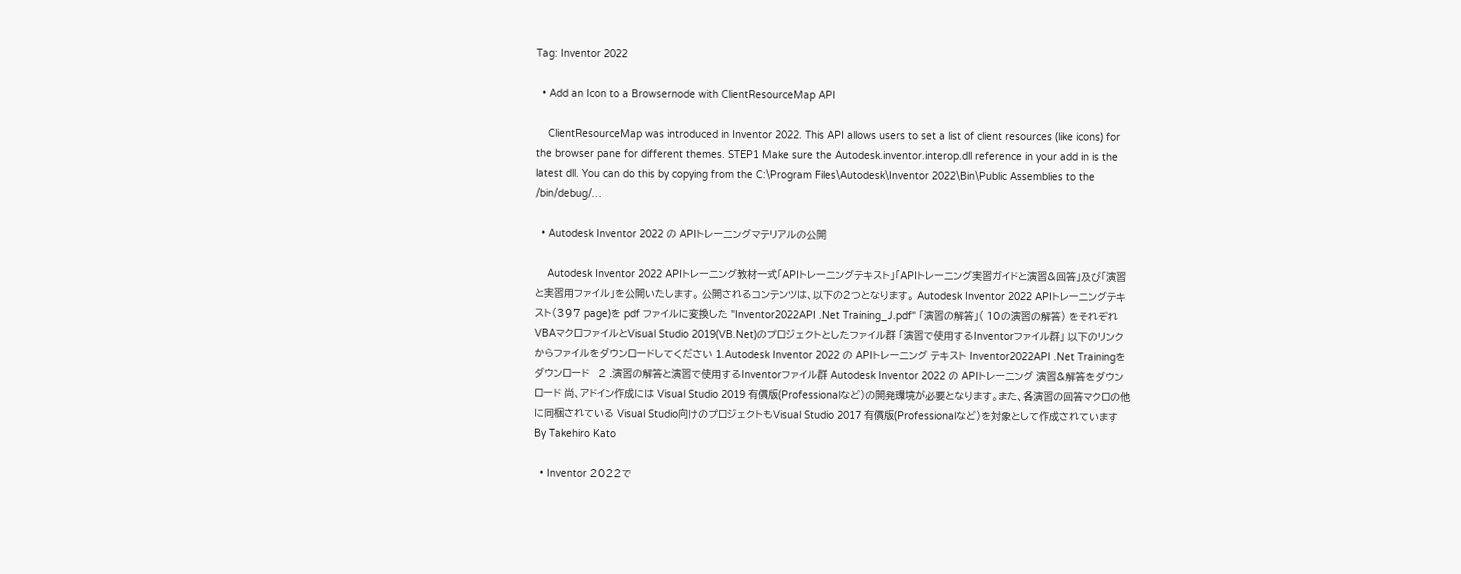Tag: Inventor 2022

  • Add an Icon to a Browsernode with ClientResourceMap API

    ClientResourceMap was introduced in Inventor 2022. This API allows users to set a list of client resources (like icons) for the browser pane for different themes. STEP1 Make sure the Autodesk.inventor.interop.dll reference in your add in is the latest dll. You can do this by copying from the C:\Program Files\Autodesk\Inventor 2022\Bin\Public Assemblies to the /bin/debug/…

  • Autodesk Inventor 2022 の APIトレーニングマテリアルの公開

    Autodesk Inventor 2022 APIトレーニング教材一式「APIトレーニングテキスト」「APIトレーニング実習ガイドと演習&回答」及び「演習と実習用ファイル」を公開いたします。 公開されるコンテンツは、以下の2つとなります。 Autodesk Inventor 2022 APIトレーニングテキスト(397 page)を pdf ファイルに変換した "Inventor2022API .Net Training_J.pdf" 「演習の解答」( 10の演習の解答) をそれぞれVBAマクロファイルとVisual Studio 2019(VB.Net)のプロジェクトとしたファイル群 「演習で使用するInventorファイル群」 以下のリンクからファイルをダウンロードしてください 1.Autodesk Inventor 2022 の APIトレーニング テキスト Inventor2022API .Net Trainingをダウンロード   2 .演習の解答と演習で使用するInventorファイル群 Autodesk Inventor 2022 の APIトレーニング 演習&解答をダウンロード 尚、アドイン作成には Visual Studio 2019 有償版(Professionalなど)の開発環境が必要となります。また、各演習の回答マクロの他に同梱されている Visual Studio向けのプロジェクトもVisual Studio 2017 有償版(Professionalなど)を対象として作成されています   By Takehiro Kato

  • Inventor 2022で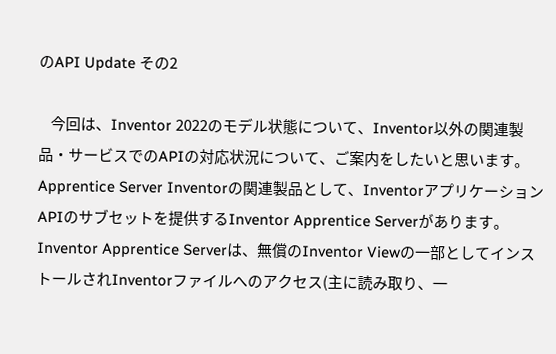のAPI Update その2

    今回は、Inventor 2022のモデル状態について、Inventor以外の関連製品・サービスでのAPIの対応状況について、ご案内をしたいと思います。   Apprentice Server Inventorの関連製品として、InventorアプリケーションAPIのサブセットを提供するInventor Apprentice Serverがあります。 Inventor Apprentice Serverは、無償のInventor Viewの一部としてインストールされInventorファイルへのアクセス(主に読み取り、一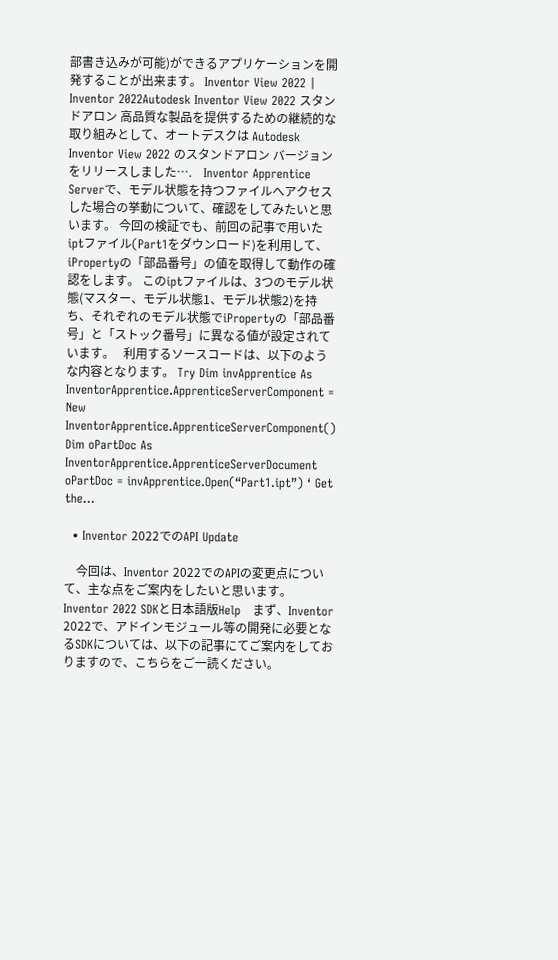部書き込みが可能)ができるアプリケーションを開発することが出来ます。 Inventor View 2022 | Inventor 2022Autodesk Inventor View 2022 スタンドアロン 高品質な製品を提供するための継続的な取り組みとして、オートデスクは Autodesk Inventor View 2022 のスタンドアロン バージョンをリリースしました….    Inventor Apprentice Serverで、モデル状態を持つファイルへアクセスした場合の挙動について、確認をしてみたいと思います。 今回の検証でも、前回の記事で用いたiptファイル(Part1をダウンロード)を利用して、iPropertyの「部品番号」の値を取得して動作の確認をします。 このiptファイルは、3つのモデル状態(マスター、モデル状態1、モデル状態2)を持ち、それぞれのモデル状態でiPropertyの「部品番号」と「ストック番号」に異なる値が設定されています。   利用するソースコードは、以下のような内容となります。 Try Dim invApprentice As InventorApprentice.ApprenticeServerComponent = New InventorApprentice.ApprenticeServerComponent() Dim oPartDoc As InventorApprentice.ApprenticeServerDocument oPartDoc = invApprentice.Open(“Part1.ipt”) ‘ Get the…

  • Inventor 2022でのAPI Update

    今回は、Inventor 2022でのAPIの変更点について、主な点をご案内をしたいと思います。   Inventor 2022 SDKと日本語版Help   まず、Inventor 2022で、アドインモジュール等の開発に必要となるSDKについては、以下の記事にてご案内をしておりますので、こちらをご一読ください。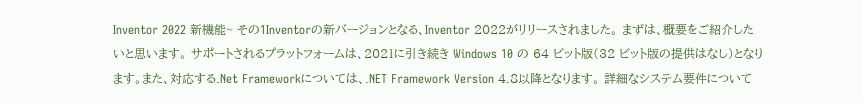Inventor 2022 新機能~ その1Inventorの新バージョンとなる、Inventor 2022がリリースされました。 まずは、概要をご紹介したいと思います。 サポートされるプラットフォームは、2021に引き続き Windows 10 の 64 ビット版(32 ビット版の提供はなし)となります。また、対応する.Net Frameworkについては、.NET Framework Version 4.8以降となります。 詳細なシステム要件について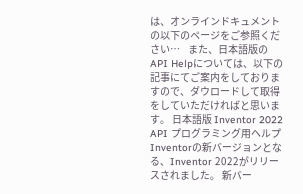は、オンラインドキュメントの以下のページをご参照ください…    また、日本語版のAPI Helpについては、以下の記事にてご案内をしておりますので、ダウロードして取得をしていただければと思います。 日本語版 Inventor 2022 API プログラミング用ヘルプInventorの新バージョンとなる、Inventor 2022がリリースされました。 新バー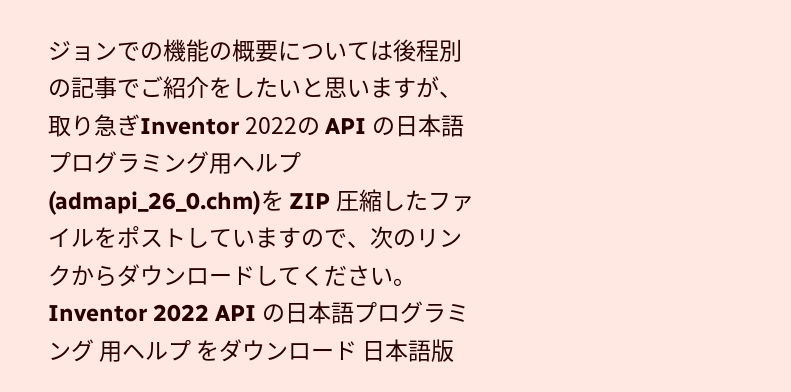ジョンでの機能の概要については後程別の記事でご紹介をしたいと思いますが、取り急ぎInventor 2022の API の日本語プログラミング用ヘルプ (admapi_26_0.chm)を ZIP 圧縮したファイルをポストしていますので、次のリンクからダウンロードしてください。 Inventor 2022 API の日本語プログラミング 用ヘルプ をダウンロード 日本語版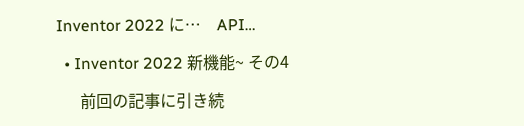Inventor 2022 に…    API…

  • Inventor 2022 新機能~ その4

      前回の記事に引き続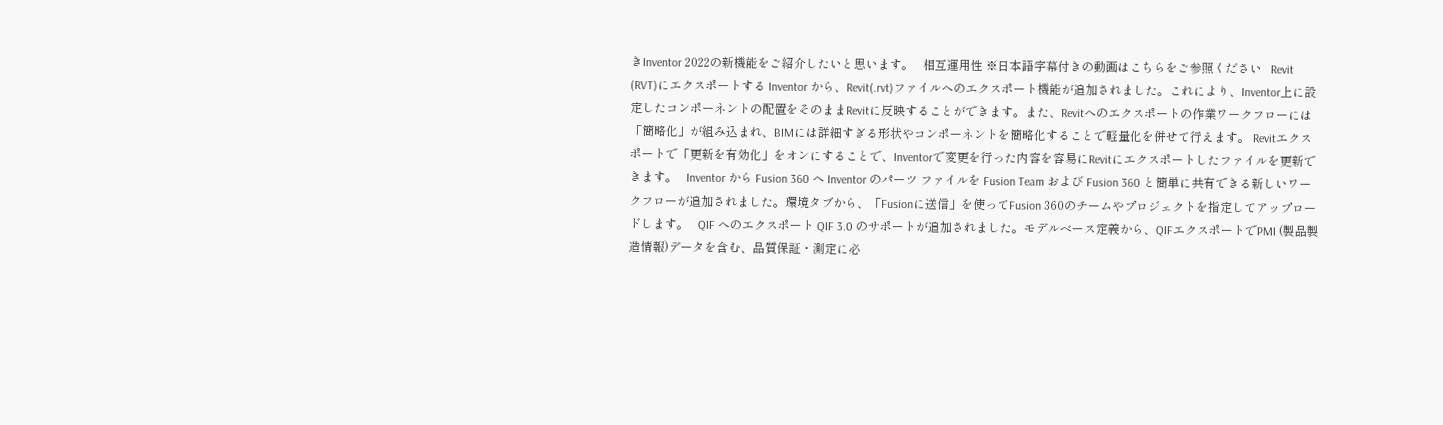きInventor 2022の新機能をご紹介したいと思います。   相互運用性 ※日本語字幕付きの動画はこちらをご参照ください   Revit (RVT)にエクスポートする Inventor から、Revit(.rvt)ファイルへのエクスポート機能が追加されました。これにより、Inventor上に設定したコンポーネントの配置をそのままRevitに反映することができます。また、Revitへのエクスポートの作業ワークフローには「簡略化」が組み込まれ、BIMには詳細すぎる形状やコンポーネントを簡略化することで軽量化を併せて行えます。 Revitエクスポートで「更新を有効化」をオンにすることで、Inventorで変更を行った内容を容易にRevitにエクスポートしたファイルを更新できます。   Inventor から Fusion 360 へ Inventor のパーツ ファイルを Fusion Team および Fusion 360 と簡単に共有できる新しいワークフローが追加されました。環境タブから、「Fusionに送信」を使ってFusion 360のチームやプロジェクトを指定してアップロードします。   QIF へのエクスポート QIF 3.0 のサポートが追加されました。モデルベース定義から、QIFエクスポートでPMI (製品製造情報)データを含む、品質保証・測定に必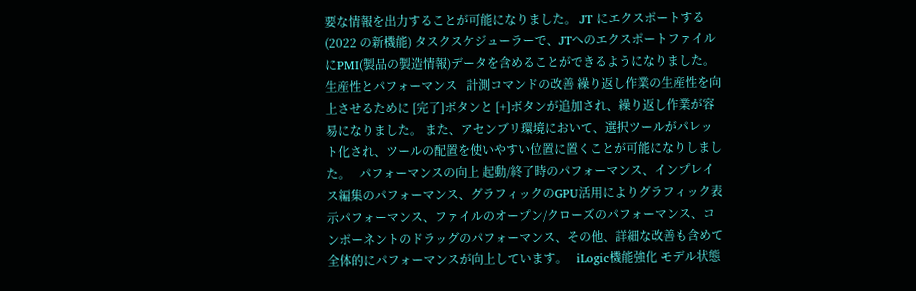要な情報を出力することが可能になりました。 JT にエクスポートする (2022 の新機能) タスクスケジューラーで、JTへのエクスポートファイルにPMI(製品の製造情報)データを含めることができるようになりました。   生産性とパフォーマンス   計測コマンドの改善 繰り返し作業の生産性を向上させるために [完了]ボタンと [+]ボタンが追加され、繰り返し作業が容易になりました。 また、アセンブリ環境において、選択ツールがパレット化され、ツールの配置を使いやすい位置に置くことが可能になりしました。   パフォーマンスの向上 起動/終了時のパフォーマンス、インプレイス編集のパフォーマンス、グラフィックのGPU活用によりグラフィック表示パフォーマンス、ファイルのオープン/クローズのパフォーマンス、コンポーネントのドラッグのパフォーマンス、その他、詳細な改善も含めて全体的にパフォーマンスが向上しています。   iLogic機能強化 モデル状態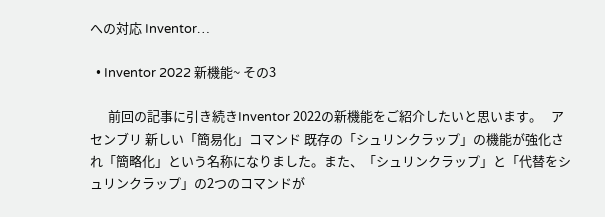への対応 Inventor…

  • Inventor 2022 新機能~ その3

      前回の記事に引き続きInventor 2022の新機能をご紹介したいと思います。   アセンブリ 新しい「簡易化」コマンド 既存の「シュリンクラップ」の機能が強化され「簡略化」という名称になりました。また、「シュリンクラップ」と「代替をシュリンクラップ」の2つのコマンドが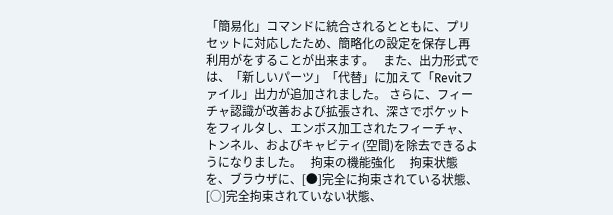「簡易化」コマンドに統合されるとともに、プリセットに対応したため、簡略化の設定を保存し再利用がをすることが出来ます。   また、出力形式では、「新しいパーツ」「代替」に加えて「Revitファイル」出力が追加されました。 さらに、フィーチャ認識が改善および拡張され、深さでポケットをフィルタし、エンボス加工されたフィーチャ、トンネル、およびキャビティ(空間)を除去できるようになりました。   拘束の機能強化     拘束状態を、ブラウザに、[●]完全に拘束されている状態、[○]完全拘束されていない状態、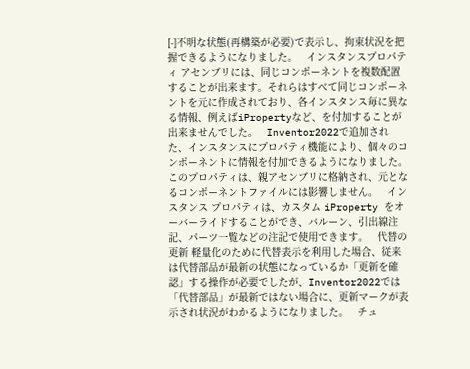[-]不明な状態(再構築が必要)で表示し、拘束状況を把握できるようになりました。   インスタンスプロパティ アセンブリには、同じコンポーネントを複数配置することが出来ます。それらはすべて同じコンポーネントを元に作成されており、各インスタンス毎に異なる情報、例えばiPropertyなど、を付加することが出来ませんでした。   Inventor2022で追加された、インスタンスにプロパティ機能により、個々のコンポーネントに情報を付加できるようになりました。このプロパティは、親アセンブリに格納され、元となるコンポーネントファイルには影響しません。   インスタンス プロパティは、カスタム iProperty をオーバーライドすることができ、バルーン、引出線注記、パーツ一覧などの注記で使用できます。   代替の更新 軽量化のために代替表示を利用した場合、従来は代替部品が最新の状態になっているか「更新を確認」する操作が必要でしたが、Inventor2022では「代替部品」が最新ではない場合に、更新マークが表示され状況がわかるようになりました。   チュ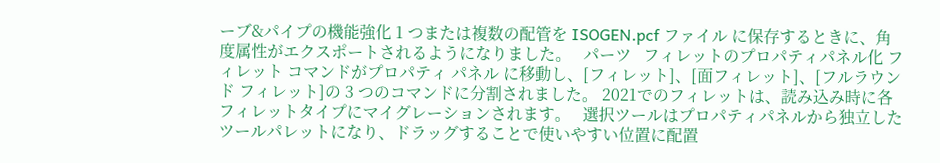ーブ&パイプの機能強化 1 つまたは複数の配管を ISOGEN.pcf ファイル に保存するときに、角度属性がエクスポートされるようになりました。   パーツ   フィレットのプロパティパネル化 フィレット コマンドがプロパティ パネル に移動し、[フィレット]、[面フィレット]、[フルラウンド フィレット]の 3 つのコマンドに分割されました。 2021でのフィレットは、読み込み時に各フィレットタイプにマイグレーションされます。   選択ツールはプロパティパネルから独立したツールパレットになり、ドラッグすることで使いやすい位置に配置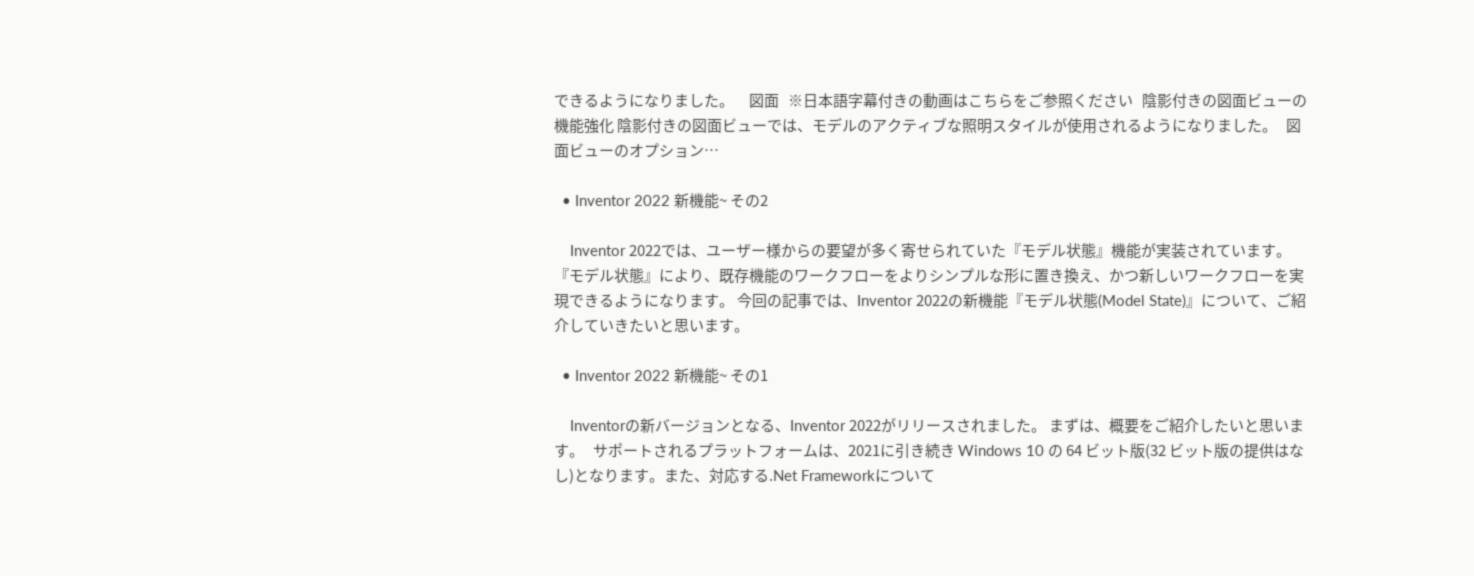できるようになりました。     図面   ※日本語字幕付きの動画はこちらをご参照ください   陰影付きの図面ビューの機能強化 陰影付きの図面ビューでは、モデルのアクティブな照明スタイルが使用されるようになりました。   図面ビューのオプション…

  • Inventor 2022 新機能~ その2

    Inventor 2022では、ユーザー様からの要望が多く寄せられていた『モデル状態』機能が実装されています。 『モデル状態』により、既存機能のワークフローをよりシンプルな形に置き換え、かつ新しいワークフローを実現できるようになります。 今回の記事では、Inventor 2022の新機能『モデル状態(Model State)』について、ご紹介していきたいと思います。

  • Inventor 2022 新機能~ その1

    Inventorの新バージョンとなる、Inventor 2022がリリースされました。 まずは、概要をご紹介したいと思います。   サポートされるプラットフォームは、2021に引き続き Windows 10 の 64 ビット版(32 ビット版の提供はなし)となります。また、対応する.Net Frameworkについて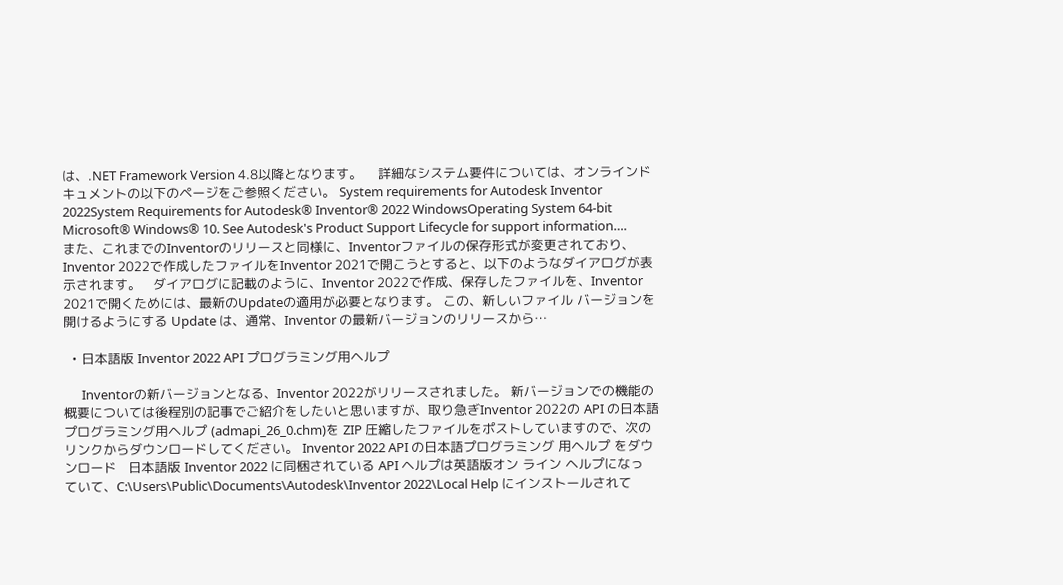は、.NET Framework Version 4.8以降となります。    詳細なシステム要件については、オンラインドキュメントの以下のページをご参照ください。 System requirements for Autodesk Inventor 2022System Requirements for Autodesk® Inventor® 2022 WindowsOperating System 64-bit Microsoft® Windows® 10. See Autodesk's Product Support Lifecycle for support information….    また、これまでのInventorのリリースと同様に、Inventorファイルの保存形式が変更されており、Inventor 2022で作成したファイルをInventor 2021で開こうとすると、以下のようなダイアログが表示されます。   ダイアログに記載のように、Inventor 2022で作成、保存したファイルを、Inventor 2021で開くためには、最新のUpdateの適用が必要となります。 この、新しいファイル バージョンを開けるようにする Update は、通常、Inventor の最新バージョンのリリースから…

  • 日本語版 Inventor 2022 API プログラミング用ヘルプ

      Inventorの新バージョンとなる、Inventor 2022がリリースされました。 新バージョンでの機能の概要については後程別の記事でご紹介をしたいと思いますが、取り急ぎInventor 2022の API の日本語プログラミング用ヘルプ (admapi_26_0.chm)を ZIP 圧縮したファイルをポストしていますので、次のリンクからダウンロードしてください。 Inventor 2022 API の日本語プログラミング 用ヘルプ をダウンロード   日本語版 Inventor 2022 に同梱されている API ヘルプは英語版オン ライン ヘルプになっていて、C:\Users\Public\Documents\Autodesk\Inventor 2022\Local Help にインストールされて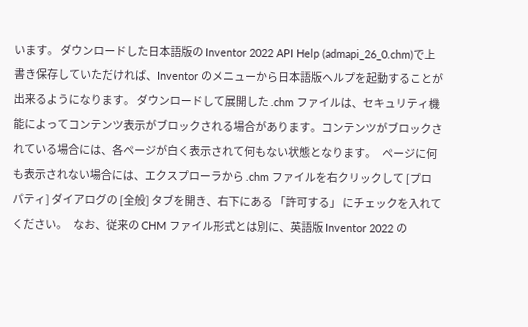います。 ダウンロードした日本語版の Inventor 2022 API Help (admapi_26_0.chm)で上書き保存していただければ、Inventor のメニューから日本語版ヘルプを起動することが出来るようになります。 ダウンロードして展開した .chm ファイルは、セキュリティ機能によってコンテンツ表示がブロックされる場合があります。コンテンツがブロックされている場合には、各ページが白く表示されて何もない状態となります。   ページに何も表示されない場合には、エクスプローラから .chm ファイルを右クリックして [プロパティ] ダイアログの [全般] タブを開き、右下にある 「許可する」 にチェックを入れてください。   なお、従来の CHM ファイル形式とは別に、英語版 Inventor 2022 の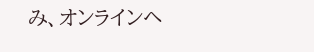み、オンラインヘ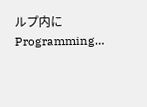ルプ内に Programming…